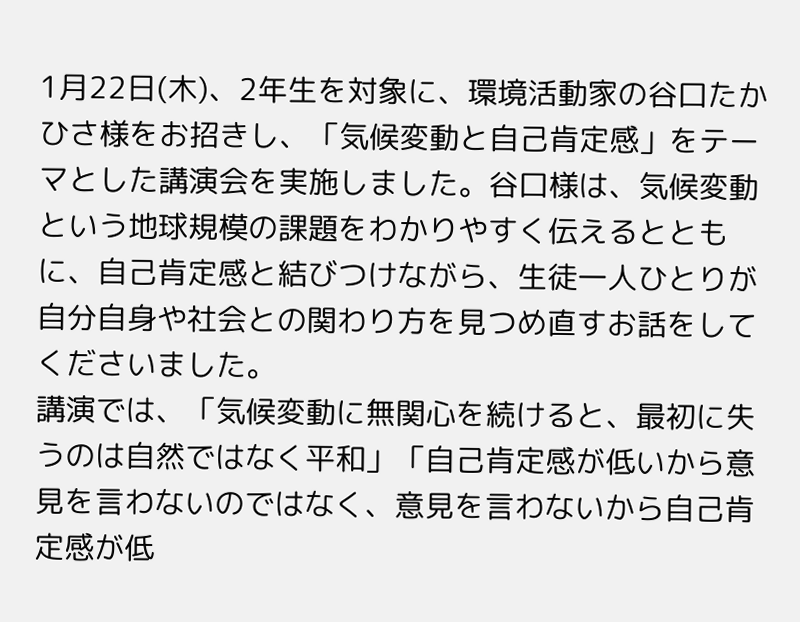1月22日(木)、2年生を対象に、環境活動家の谷口たかひさ様をお招きし、「気候変動と自己肯定感」をテーマとした講演会を実施しました。谷口様は、気候変動という地球規模の課題をわかりやすく伝えるとともに、自己肯定感と結びつけながら、生徒一人ひとりが自分自身や社会との関わり方を見つめ直すお話をしてくださいました。
講演では、「気候変動に無関心を続けると、最初に失うのは自然ではなく平和」「自己肯定感が低いから意見を言わないのではなく、意見を言わないから自己肯定感が低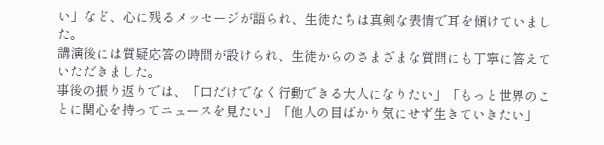い」など、心に残るメッセージが語られ、生徒たちは真剣な表情で耳を傾けていました。
講演後には質疑応答の時間が設けられ、生徒からのさまざまな質問にも丁寧に答えていただきました。
事後の振り返りでは、「口だけでなく行動できる大人になりたい」「もっと世界のことに関心を持ってニュースを見たい」「他人の目ばかり気にせず生きていきたい」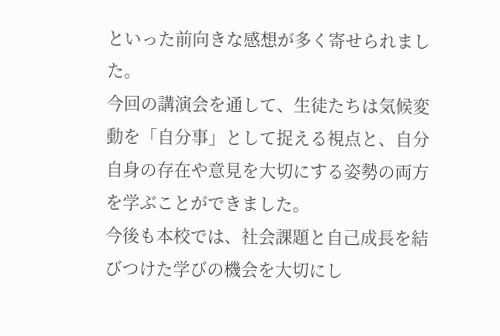といった前向きな感想が多く寄せられました。
今回の講演会を通して、生徒たちは気候変動を「自分事」として捉える視点と、自分自身の存在や意見を大切にする姿勢の両方を学ぶことができました。
今後も本校では、社会課題と自己成長を結びつけた学びの機会を大切にし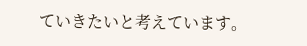ていきたいと考えています。